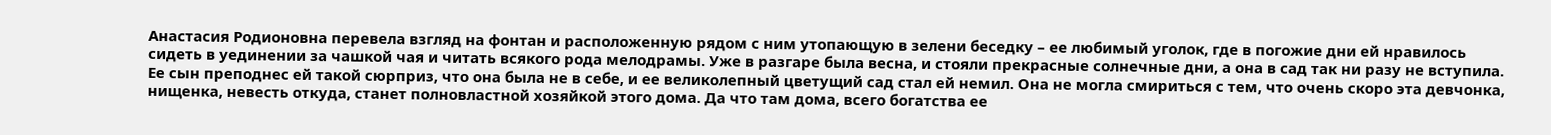Анастасия Родионовна перевела взгляд на фонтан и расположенную рядом с ним утопающую в зелени беседку – ее любимый уголок, где в погожие дни ей нравилось сидеть в уединении за чашкой чая и читать всякого рода мелодрамы. Уже в разгаре была весна, и стояли прекрасные солнечные дни, а она в сад так ни разу не вступила. Ее сын преподнес ей такой сюрприз, что она была не в себе, и ее великолепный цветущий сад стал ей немил. Она не могла смириться с тем, что очень скоро эта девчонка, нищенка, невесть откуда, станет полновластной хозяйкой этого дома. Да что там дома, всего богатства ее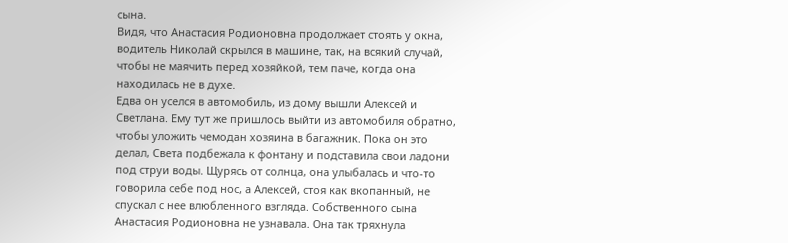сына.
Видя, что Анастасия Родионовна продолжает стоять у окна, водитель Николай скрылся в машине, так, на всякий случай, чтобы не маячить перед хозяйкой, тем паче, когда она находилась не в духе.
Едва он уселся в автомобиль, из дому вышли Алексей и Светлана. Ему тут же пришлось выйти из автомобиля обратно, чтобы уложить чемодан хозяина в багажник. Пока он это делал, Света подбежала к фонтану и подставила свои ладони под струи воды. Щурясь от солнца, она улыбалась и что-то говорила себе под нос, а Алексей, стоя как вкопанный, не спускал с нее влюбленного взгляда. Собственного сына Анастасия Родионовна не узнавала. Она так тряхнула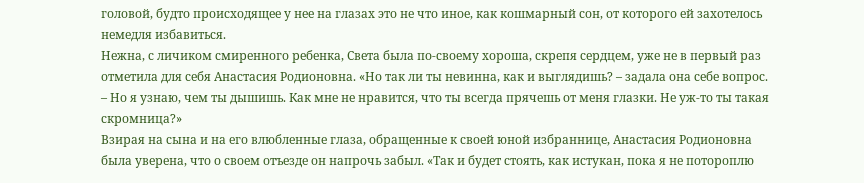головой, будто происходящее у нее на глазах это не что иное, как кошмарный сон, от которого ей захотелось немедля избавиться.
Нежна, с личиком смиренного ребенка, Света была по-своему хороша, скрепя сердцем, уже не в первый раз отметила для себя Анастасия Родионовна. «Но так ли ты невинна, как и выглядишь? – задала она себе вопрос. – Но я узнаю, чем ты дышишь. Как мне не нравится, что ты всегда прячешь от меня глазки. Не уж-то ты такая скромница?»
Взирая на сына и на его влюбленные глаза, обращенные к своей юной избраннице, Анастасия Родионовна была уверена, что о своем отъезде он напрочь забыл. «Так и будет стоять, как истукан, пока я не потороплю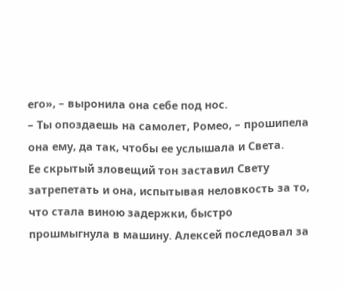его», – выронила она себе под нос.
– Ты опоздаешь на самолет, Ромео, – прошипела она ему, да так, чтобы ее услышала и Света.
Ее скрытый зловещий тон заставил Свету затрепетать и она, испытывая неловкость за то, что стала виною задержки, быстро прошмыгнула в машину. Алексей последовал за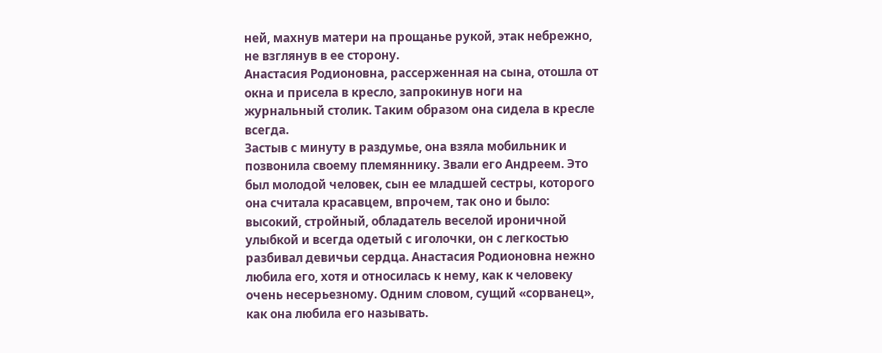ней, махнув матери на прощанье рукой, этак небрежно, не взглянув в ее сторону.
Анастасия Родионовна, рассерженная на сына, отошла от окна и присела в кресло, запрокинув ноги на журнальный столик. Таким образом она сидела в кресле всегда.
Застыв с минуту в раздумье, она взяла мобильник и позвонила своему племяннику. Звали его Андреем. Это был молодой человек, сын ее младшей сестры, которого она считала красавцем, впрочем, так оно и было: высокий, стройный, обладатель веселой ироничной улыбкой и всегда одетый с иголочки, он с легкостью разбивал девичьи сердца. Анастасия Родионовна нежно любила его, хотя и относилась к нему, как к человеку очень несерьезному. Одним словом, сущий «сорванец», как она любила его называть.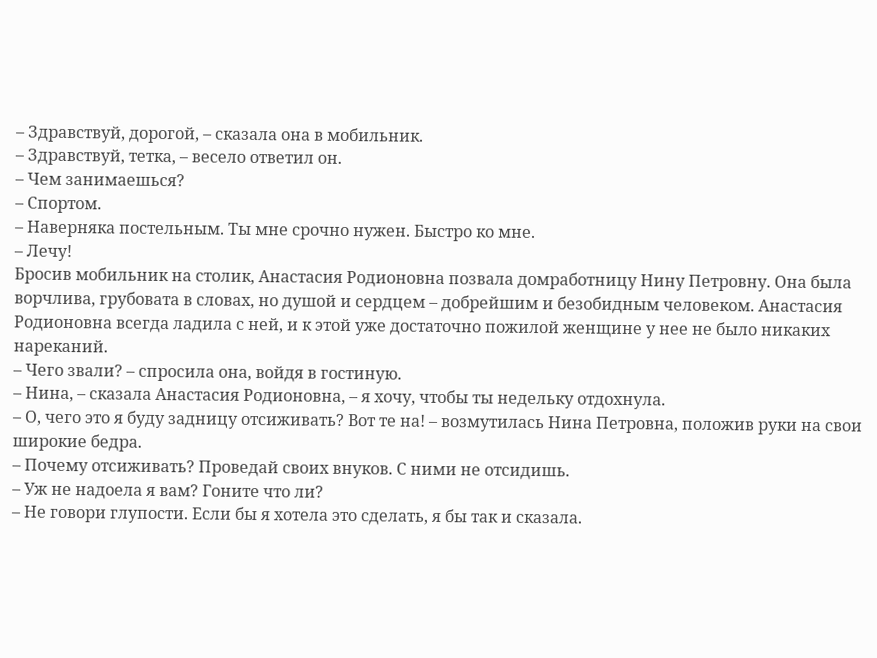– Здравствуй, дорогой, – сказала она в мобильник.
– Здравствуй, тетка, – весело ответил он.
– Чем занимаешься?
– Спортом.
– Наверняка постельным. Ты мне срочно нужен. Быстро ко мне.
– Лечу!
Бросив мобильник на столик, Анастасия Родионовна позвала домработницу Нину Петровну. Она была ворчлива, грубовата в словах, но душой и сердцем – добрейшим и безобидным человеком. Анастасия Родионовна всегда ладила с ней, и к этой уже достаточно пожилой женщине у нее не было никаких нареканий.
– Чего звали? – спросила она, войдя в гостиную.
– Нина, – сказала Анастасия Родионовна, – я хочу, чтобы ты недельку отдохнула.
– О, чего это я буду задницу отсиживать? Вот те на! – возмутилась Нина Петровна, положив руки на свои широкие бедра.
– Почему отсиживать? Проведай своих внуков. С ними не отсидишь.
– Уж не надоела я вам? Гоните что ли?
– Не говори глупости. Если бы я хотела это сделать, я бы так и сказала.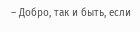– Добро, так и быть, если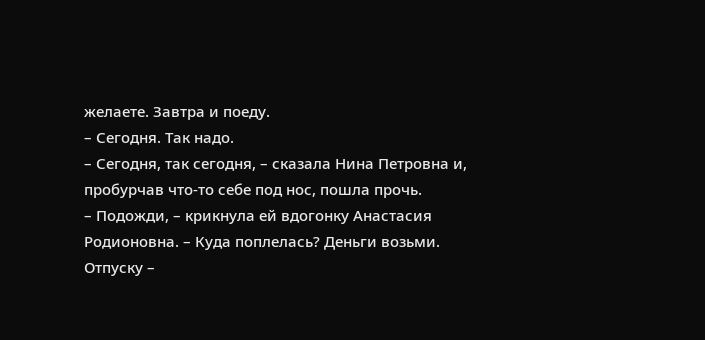желаете. Завтра и поеду.
– Сегодня. Так надо.
– Сегодня, так сегодня, – сказала Нина Петровна и, пробурчав что-то себе под нос, пошла прочь.
– Подожди, – крикнула ей вдогонку Анастасия Родионовна. – Куда поплелась? Деньги возьми. Отпуску –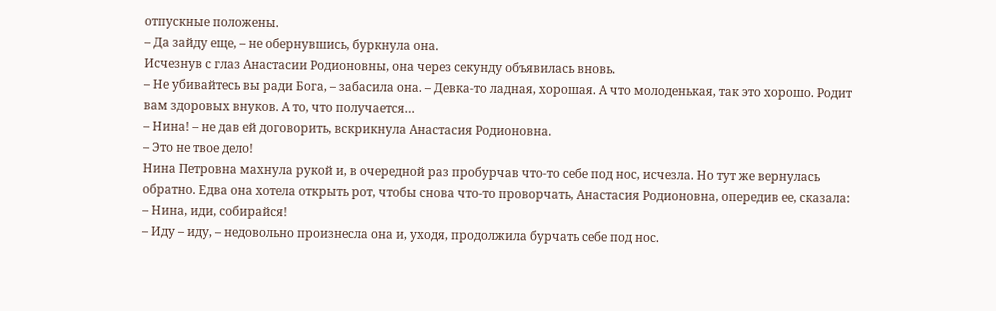отпускные положены.
– Да зайду еще, – не обернувшись, буркнула она.
Исчезнув с глаз Анастасии Родионовны, она через секунду объявилась вновь.
– Не убивайтесь вы ради Бога, – забасила она. – Девка-то ладная, хорошая. А что молоденькая, так это хорошо. Родит вам здоровых внуков. А то, что получается…
– Нина! – не дав ей договорить, вскрикнула Анастасия Родионовна.
– Это не твое дело!
Нина Петровна махнула рукой и, в очередной раз пробурчав что-то себе под нос, исчезла. Но тут же вернулась обратно. Едва она хотела открыть рот, чтобы снова что-то проворчать, Анастасия Родионовна, опередив ее, сказала:
– Нина, иди, собирайся!
– Иду – иду, – недовольно произнесла она и, уходя, продолжила бурчать себе под нос.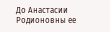До Анастасии Родионовны ее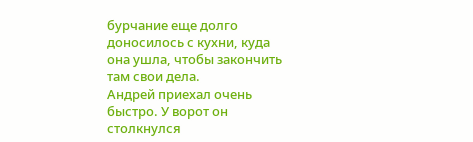бурчание еще долго доносилось с кухни, куда она ушла, чтобы закончить там свои дела.
Андрей приехал очень быстро. У ворот он столкнулся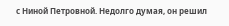с Ниной Петровной. Недолго думая, он решил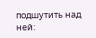подшутить над ней: